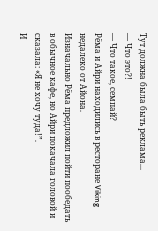Тут должна была быть реклама...
— Что это?!
— Что такое, семпай?
Рёма и Айри находились в ресторане Viking недалеко от Айона.
Изначально Рёма предложил пойти пообедать в обычное кафе, но Айри покачала головой и сказала: «Я не хочу туда!”.
И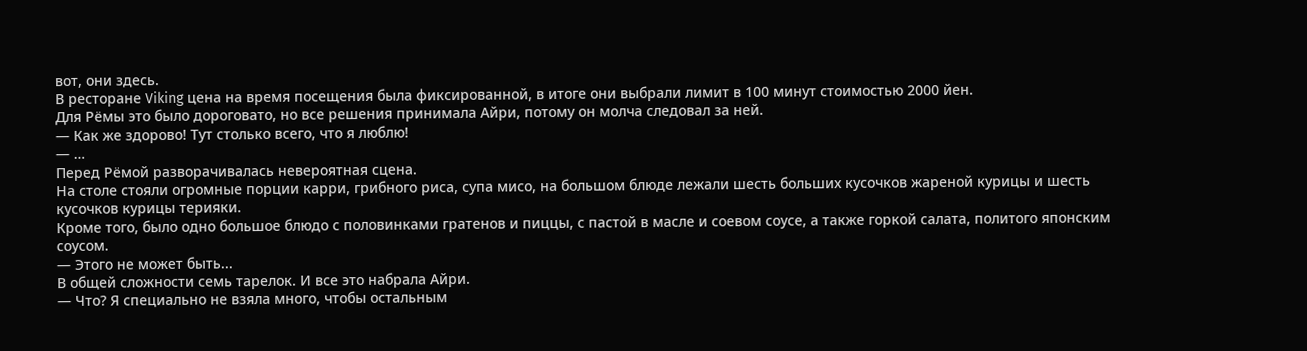вот, они здесь.
В ресторане Viking цена на время посещения была фиксированной, в итоге они выбрали лимит в 100 минут стоимостью 2000 йен.
Для Рёмы это было дороговато, но все решения принимала Айри, потому он молча следовал за ней.
— Как же здорово! Тут столько всего, что я люблю!
— …
Перед Рёмой разворачивалась невероятная сцена.
На столе стояли огромные порции карри, грибного риса, супа мисо, на большом блюде лежали шесть больших кусочков жареной курицы и шесть кусочков курицы терияки.
Кроме того, было одно большое блюдо с половинками гратенов и пиццы, с пастой в масле и соевом соусе, а также горкой салата, политого японским соусом.
— Этого не может быть...
В общей сложности семь тарелок. И все это набрала Айри.
— Что? Я специально не взяла много, чтобы остальным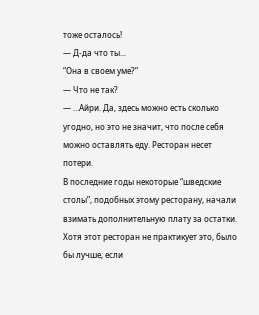тоже осталось!
— Д-да что ты...
“Она в своем уме?”
— Что не так?
— …Айри. Да, здесь можно есть сколько угодно, но это не значит, что после себя можно оставлять еду. Ресторан несет потери.
В последние годы некоторые “шведские столы”, подобных этому ресторану, начали взимать дополнительную плату за остатки. Хотя этот ресторан не практикует это, было бы лучше, если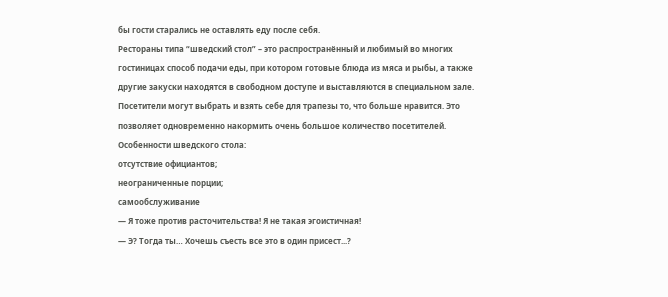бы гости старались не оставлять еду после себя.
Рестораны типа “шведский стол” – это распространённый и любимый во многих гостиницах способ подачи еды, при котором готовые блюда из мяса и рыбы, а также другие закуски находятся в свободном доступе и выставляются в специальном зале.
Посетители могут выбрать и взять себе для трапезы то, что больше нравится. Это позволяет одновременно накормить очень большое количество посетителей.
Особенности шведского стола:
отсутствие официантов;
неограниченные порции;
самообслуживание
— Я тоже против расточительства! Я не такая эгоистичная!
— Э? Тогда ты… Хочешь съесть все это в один присест...?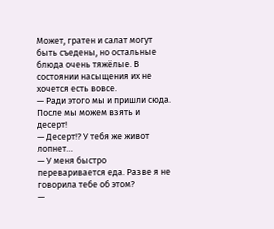Может, гратен и салат могут быть съедены, но остальные блюда очень тяжёлые. В состоянии насыщения их не хочется есть вовсе.
— Ради этого мы и пришли сюда. После мы можем взять и десерт!
— Десерт!? У тебя же живот лопнет…
— У меня быстро переваривается еда. Разве я не говорила тебе об этом?
—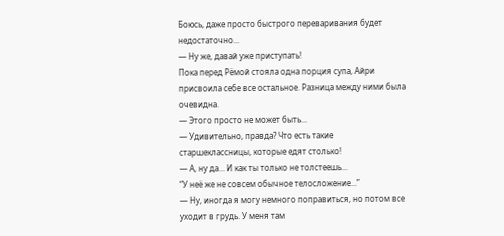Боюсь, даже просто быстрого переваривания будет недостаточно...
— Ну же, давай уже приступать!
Пока перед Рёмой стояла одна порция супа, Айри присвоила себе все остальное. Разница между ними была очевидна.
— Этого просто не может быть...
— Удивительно, правда? Что есть такие старшеклассницы, которые едят столько!
— А, ну да… И как ты только не толстеешь...
“У неё же не совсем обычное телосложение...”
— Ну, иногда я могу немного поправиться, но потом все уходит в грудь. У меня там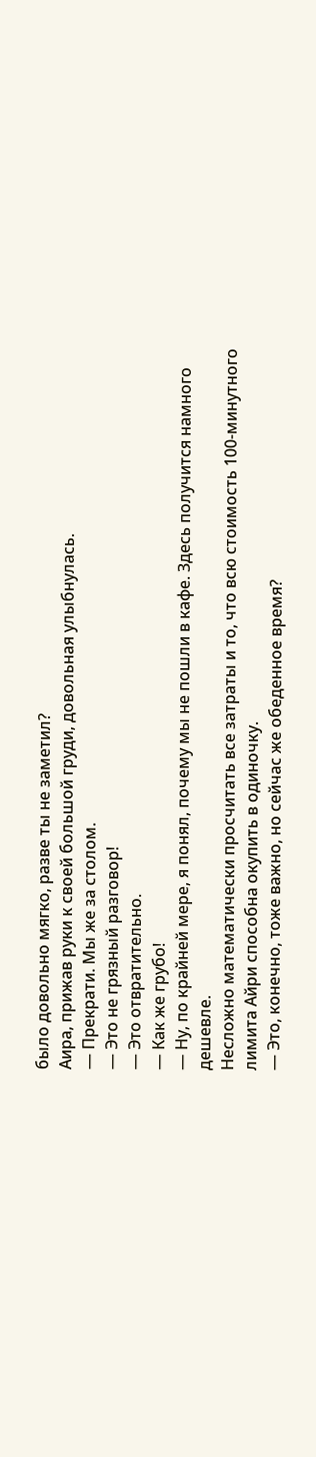было довольно мягко, разве ты не заметил?
Аира, прижав руки к своей большой груди, довольная улыбнулась.
— Прекрати. Мы же за столом.
— Это не грязный разговор!
— Это отвратительно.
— Как же грубо!
— Ну, по крайней мере, я понял, почему мы не пошли в кафе. Здесь получится намного дешевле.
Несложно математически просчитать все затраты и то, что всю стоимость 100-минутного лимита Айри способна окупить в одиночку.
— Это, конечно, тоже важно, но сейчас же обеденное время?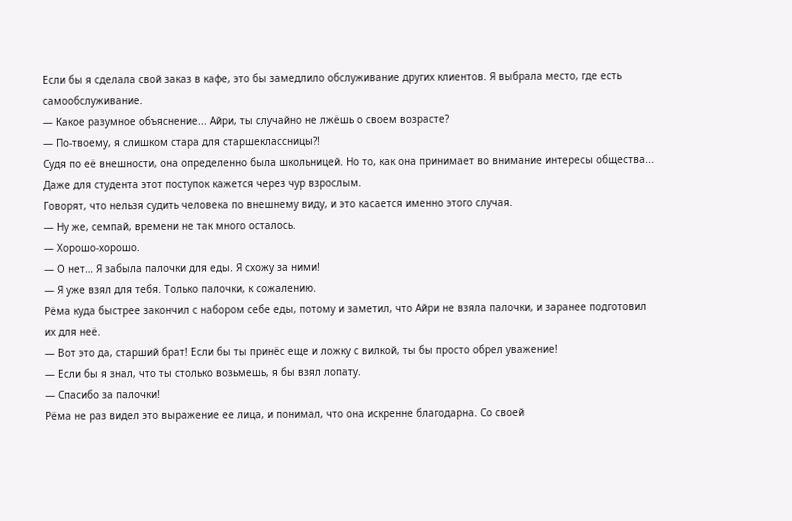Если бы я сделала свой заказ в кафе, это бы замедлило обслуживание других клиентов. Я выбрала место, где есть самообслуживание.
— Какое разумное объяснение... Айри, ты случайно не лжёшь о своем возрасте?
— По-твоему, я слишком стара для старшеклассницы?!
Судя по её внешности, она определенно была школьницей. Но то, как она принимает во внимание интересы общества... Даже для студента этот поступок кажется через чур взрослым.
Говорят, что нельзя судить человека по внешнему виду, и это касается именно этого случая.
— Ну же, семпай, времени не так много осталось.
— Хорошо-хорошо.
— О нет… Я забыла палочки для еды. Я схожу за ними!
— Я уже взял для тебя. Только палочки, к сожалению.
Рёма куда быстрее закончил с набором себе еды, потому и заметил, что Айри не взяла палочки, и заранее подготовил их для неё.
— Вот это да, старший брат! Если бы ты принёс еще и ложку с вилкой, ты бы просто обрел уважение!
— Если бы я знал, что ты столько возьмешь, я бы взял лопату.
— Спасибо за палочки!
Рёма не раз видел это выражение ее лица, и понимал, что она искренне благодарна. Со своей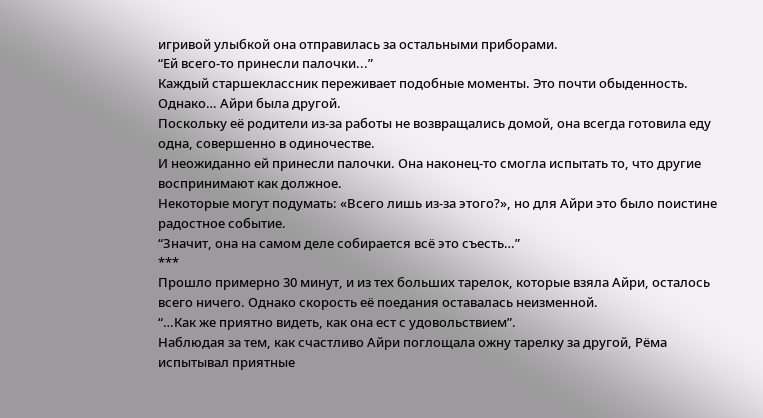игривой улыбкой она отправилась за остальными приборами.
“Ей всего-то принесли палочки...”
Каждый старшеклассник переживает подобные моменты. Это почти обыденность. Однако… Айри была другой.
Поскольку её родители из-за работы не возвращались домой, она всегда готовила еду одна, совершенно в одиночестве.
И неожиданно ей принесли палочки. Она наконец-то смогла испытать то, что другие воспринимают как должное.
Некоторые могут подумать: «Всего лишь из-за этого?», но для Айри это было поистине радостное событие.
“Значит, она на самом деле собирается всё это съесть…”
***
Прошло примерно 30 минут, и из тех больших тарелок, которые взяла Айри, осталось всего ничего. Однако скорость её поедания оставалась неизменной.
“…Как же приятно видеть, как она ест с удовольствием”.
Наблюдая за тем, как счастливо Айри поглощала ожну тарелку за другой, Рёма испытывал приятные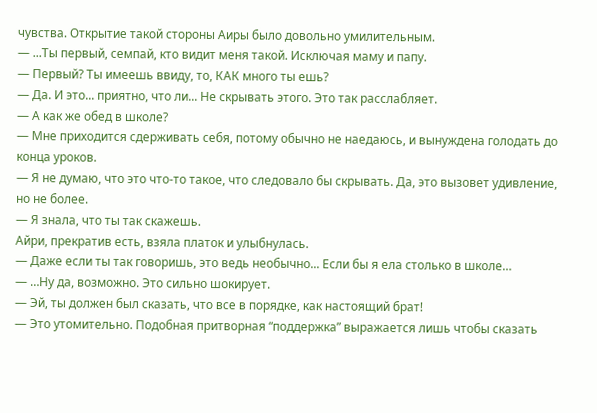чувства. Открытие такой стороны Аиры было довольно умилительным.
— ...Ты первый, семпай, кто видит меня такой. Исключая маму и папу.
— Первый? Ты имеешь ввиду, то, КАК много ты ешь?
— Да. И это... приятно, что ли... Не скрывать этого. Это так расслабляет.
— А как же обед в школе?
— Мне приходится сдерживать себя, потому обычно не наедаюсь, и вынуждена голодать до конца уроков.
— Я не думаю, что это что-то такое, что следовало бы скрывать. Да, это вызовет удивление, но не более.
— Я знала, что ты так скажешь.
Айри, прекратив есть, взяла платок и улыбнулась.
— Даже если ты так говоришь, это ведь необычно... Если бы я ела столько в школе…
— …Ну да, возможно. Это сильно шокирует.
— Эй, ты должен был сказать, что все в порядке, как настоящий брат!
— Это утомительно. Подобная притворная “поддержка” выражается лишь чтобы сказать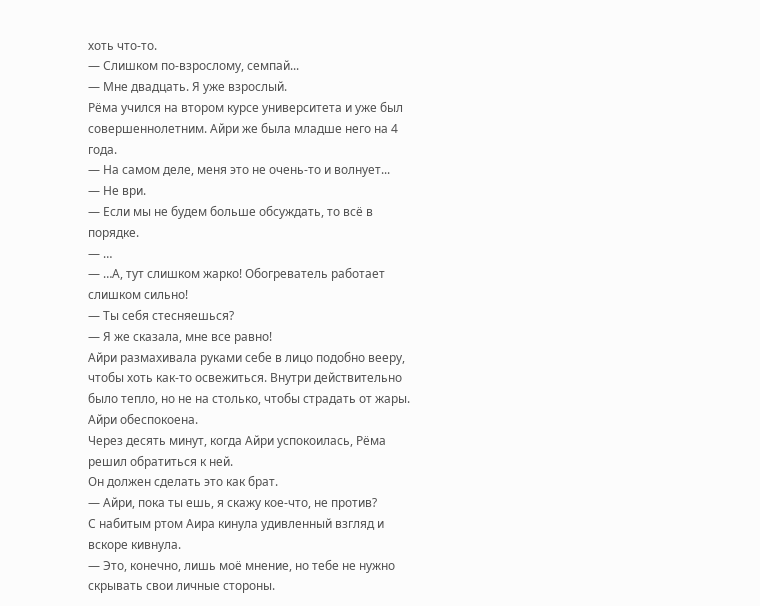хоть что-то.
— Слишком по-взрослому, семпай...
— Мне двадцать. Я уже взрослый.
Рёма учился на втором курсе университета и уже был совершеннолетним. Айри же была младше него на 4 года.
— На самом деле, меня это не очень-то и волнует...
— Не ври.
— Если мы не будем больше обсуждать, то всё в порядке.
— …
— …А, тут слишком жарко! Обогреватель работает слишком сильно!
— Ты себя стесняешься?
— Я же сказала, мне все равно!
Айри размахивала руками себе в лицо подобно вееру, чтобы хоть как-то освежиться. Внутри действительно было тепло, но не на столько, чтобы страдать от жары.
Айри обеспокоена.
Через десять минут, когда Айри успокоилась, Рёма решил обратиться к ней.
Он должен сделать это как брат.
— Айри, пока ты ешь, я скажу кое-что, не против?
С набитым ртом Аира кинула удивленный взгляд и вскоре кивнула.
— Это, конечно, лишь моё мнение, но тебе не нужно скрывать свои личные стороны.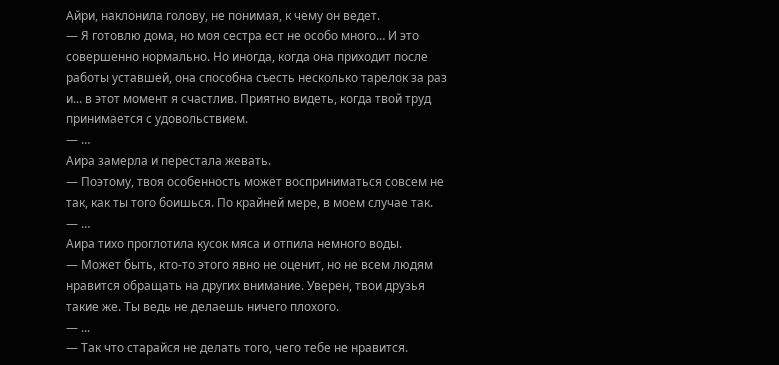Айри, наклонила голову, не понимая, к чему он ведет.
— Я готовлю дома, но моя сестра ест не особо много… И это совершенно нормально. Но иногда, когда она приходит после работы уставшей, она способна съесть несколько тарелок за раз и... в этот момент я счастлив. Приятно видеть, когда твой труд принимается с удовольствием.
— …
Аира замерла и перестала жевать.
— Поэтому, твоя особенность может восприниматься совсем не так, как ты того боишься. По крайней мере, в моем случае так.
— …
Аира тихо проглотила кусок мяса и отпила немного воды.
— Может быть, кто-то этого явно не оценит, но не всем людям нравится обращать на других внимание. Уверен, твои друзья такие же. Ты ведь не делаешь ничего плохого.
— ...
— Так что старайся не делать того, чего тебе не нравится.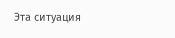Эта ситуация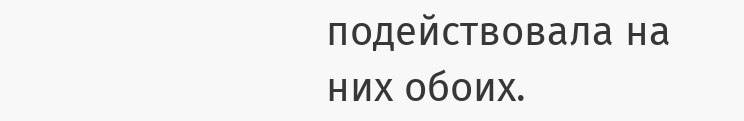подействовала на них обоих.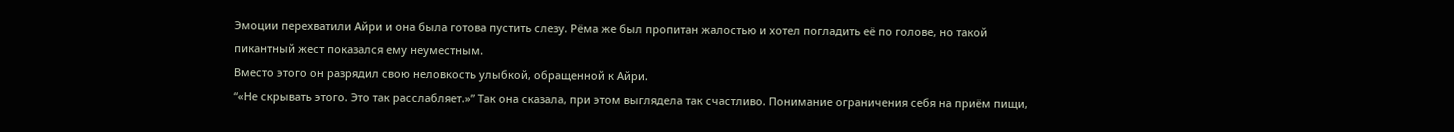Эмоции перехватили Айри и она была готова пустить слезу. Рёма же был пропитан жалостью и хотел погладить её по голове, но такой пикантный жест показался ему неуместным.
Вместо этого он разрядил свою неловкость улыбкой, обращенной к Айри.
“«Не скрывать этого. Это так расслабляет.»” Так она сказала, при этом выглядела так счастливо. Понимание ограничения себя на приём пищи,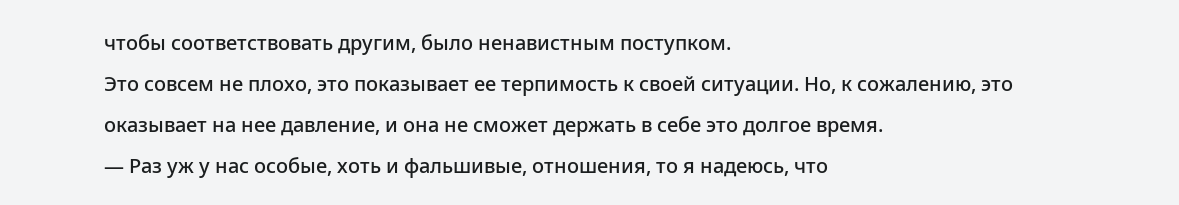чтобы соответствовать другим, было ненавистным поступком.
Это совсем не плохо, это показывает ее терпимость к своей ситуации. Но, к сожалению, это оказывает на нее давление, и она не сможет держать в себе это долгое время.
— Раз уж у нас особые, хоть и фальшивые, отношения, то я надеюсь, что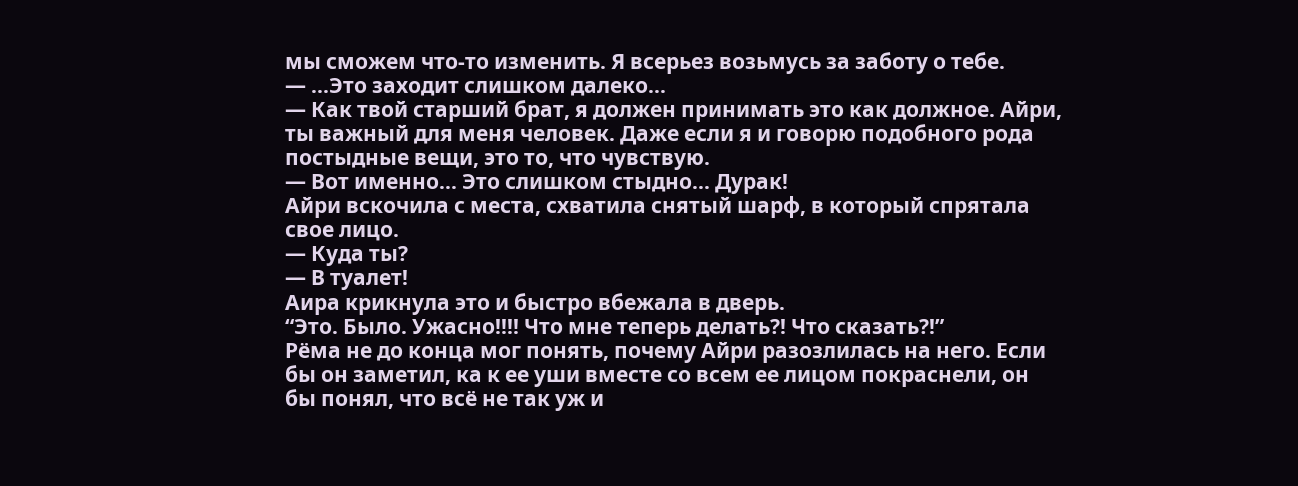мы сможем что-то изменить. Я всерьез возьмусь за заботу о тебе.
— ...Это заходит слишком далеко...
— Как твой старший брат, я должен принимать это как должное. Айри, ты важный для меня человек. Даже если я и говорю подобного рода постыдные вещи, это то, что чувствую.
— Вот именно... Это слишком стыдно... Дурак!
Айри вскочила с места, схватила снятый шарф, в который спрятала свое лицо.
— Куда ты?
— В туалет!
Аира крикнула это и быстро вбежала в дверь.
“Это. Было. Ужасно!!!! Что мне теперь делать?! Что сказать?!”
Рёма не до конца мог понять, почему Айри разозлилась на него. Если бы он заметил, ка к ее уши вместе со всем ее лицом покраснели, он бы понял, что всё не так уж и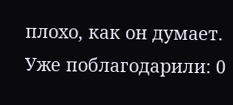плохо, как он думает.
Уже поблагодарили: 0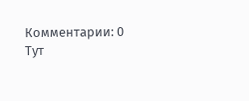Комментарии: 0
Тут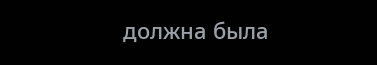должна была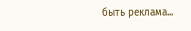быть реклама...